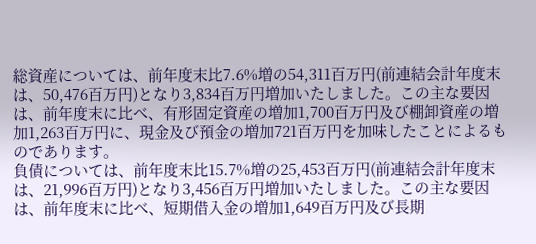総資産については、前年度末比7.6%増の54,311百万円(前連結会計年度末は、50,476百万円)となり3,834百万円増加いたしました。この主な要因は、前年度末に比べ、有形固定資産の増加1,700百万円及び棚卸資産の増加1,263百万円に、現金及び預金の増加721百万円を加味したことによるものであります。
負債については、前年度末比15.7%増の25,453百万円(前連結会計年度末は、21,996百万円)となり3,456百万円増加いたしました。この主な要因は、前年度末に比べ、短期借入金の増加1,649百万円及び長期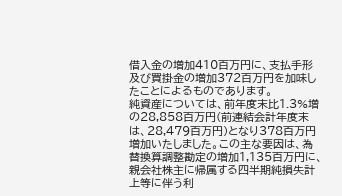借入金の増加410百万円に、支払手形及び買掛金の増加372百万円を加味したことによるものであります。
純資産については、前年度末比1.3%増の28,858百万円(前連結会計年度末は、28,479百万円)となり378百万円増加いたしました。この主な要因は、為替換算調整勘定の増加1,135百万円に、親会社株主に帰属する四半期純損失計上等に伴う利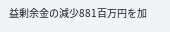益剰余金の減少881百万円を加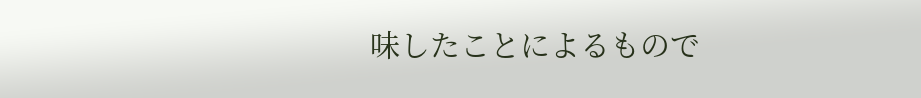味したことによるもので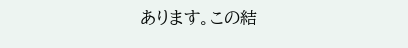あります。この結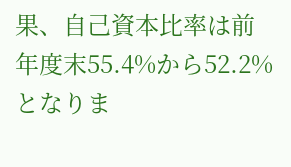果、自己資本比率は前年度末55.4%から52.2%となりま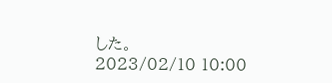した。
2023/02/10 10:00